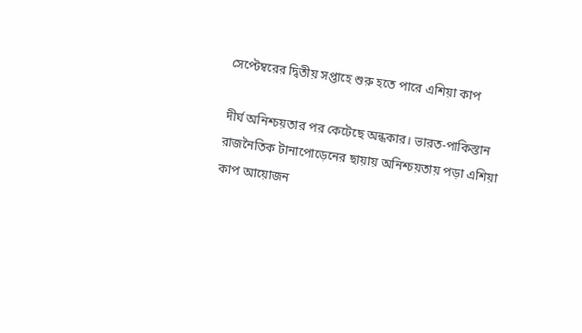সেপ্টেম্বরের দ্বিতীয় সপ্তাহে শুরু হতে পারে এশিয়া কাপ

দীর্ঘ অনিশ্চয়তার পর কেটেছে অন্ধকার। ভারত-পাকিস্তান রাজনৈতিক টানাপোড়েনের ছায়ায় অনিশ্চয়তায় পড়া এশিয়া কাপ আয়োজন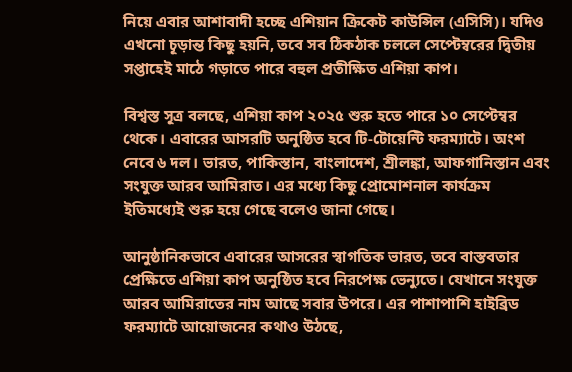নিয়ে এবার আশাবাদী হচ্ছে এশিয়ান ক্রিকেট কাউন্সিল (এসিসি)। যদিও এখনো চূড়ান্ত কিছু হয়নি, তবে সব ঠিকঠাক চললে সেপ্টেম্বরের দ্বিতীয় সপ্তাহেই মাঠে গড়াতে পারে বহুল প্রতীক্ষিত এশিয়া কাপ।

বিশ্বস্ত সূত্র বলছে, এশিয়া কাপ ২০২৫ শুরু হতে পারে ১০ সেপ্টেম্বর থেকে। এবারের আসরটি অনুষ্ঠিত হবে টি-টোয়েন্টি ফরম্যাটে। অংশ নেবে ৬ দল। ভারত, পাকিস্তান, বাংলাদেশ, শ্রীলঙ্কা, আফগানিস্তান এবং সংযুক্ত আরব আমিরাত। এর মধ্যে কিছু প্রোমোশনাল কার্যক্রম ইতিমধ্যেই শুরু হয়ে গেছে বলেও জানা গেছে।

আনুষ্ঠানিকভাবে এবারের আসরের স্বাগতিক ভারত, তবে বাস্তবতার প্রেক্ষিতে এশিয়া কাপ অনুষ্ঠিত হবে নিরপেক্ষ ভেন্যুতে। যেখানে সংযুক্ত আরব আমিরাতের নাম আছে সবার উপরে। এর পাশাপাশি হাইব্রিড ফরম্যাটে আয়োজনের কথাও উঠছে,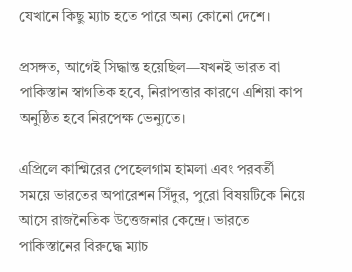যেখানে কিছু ম্যাচ হতে পারে অন্য কোনো দেশে।

প্রসঙ্গত, আগেই সিদ্ধান্ত হয়েছিল—যখনই ভারত বা পাকিস্তান স্বাগতিক হবে, নিরাপত্তার কারণে এশিয়া কাপ অনুষ্ঠিত হবে নিরপেক্ষ ভেন্যুতে।

এপ্রিলে কাশ্মিরের পেহেলগাম হামলা এবং পরবর্তী সময়ে ভারতের অপারেশন সিঁদুর, পুরো বিষয়টিকে নিয়ে আসে রাজনৈতিক উত্তেজনার কেন্দ্রে। ভারতে পাকিস্তানের বিরুদ্ধে ম্যাচ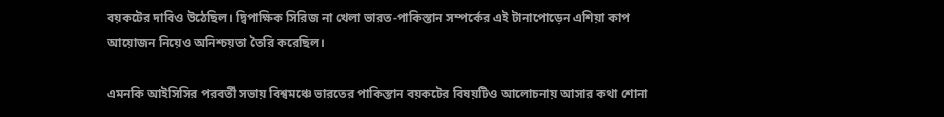বয়কটের দাবিও উঠেছিল। দ্বিপাক্ষিক সিরিজ না খেলা ভারত-পাকিস্তান সম্পর্কের এই টানাপোড়েন এশিয়া কাপ আয়োজন নিয়েও অনিশ্চয়তা তৈরি করেছিল।

এমনকি আইসিসির পরবর্তী সভায় বিশ্বমঞ্চে ভারতের পাকিস্তান বয়কটের বিষয়টিও আলোচনায় আসার কথা শোনা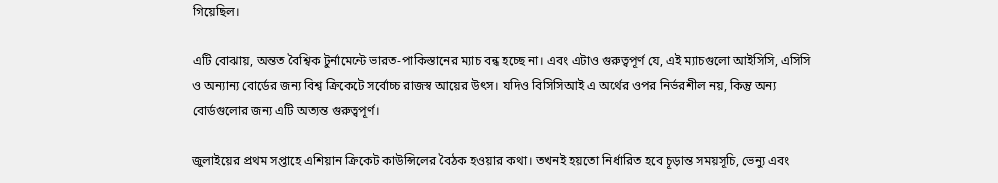গিয়েছিল।

এটি বোঝায়, অন্তত বৈশ্বিক টুর্নামেন্টে ভারত-পাকিস্তানের ম্যাচ বন্ধ হচ্ছে না। এবং এটাও গুরুত্বপূর্ণ যে, এই ম্যাচগুলো আইসিসি, এসিসি ও অন্যান্য বোর্ডের জন্য বিশ্ব ক্রিকেটে সর্বোচ্চ রাজস্ব আয়ের উৎস। যদিও বিসিসিআই এ অর্থের ওপর নির্ভরশীল নয়, কিন্তু অন্য বোর্ডগুলোর জন্য এটি অত্যন্ত গুরুত্বপূর্ণ।

জুলাইয়ের প্রথম সপ্তাহে এশিয়ান ক্রিকেট কাউন্সিলের বৈঠক হওয়ার কথা। তখনই হয়তো নির্ধারিত হবে চূড়ান্ত সময়সূচি, ভেন্যু এবং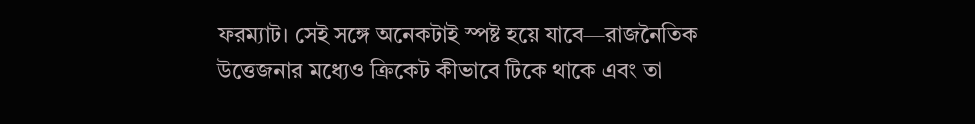ফরম্যাট। সেই সঙ্গে অনেকটাই স্পষ্ট হয়ে যাবে—রাজনৈতিক উত্তেজনার মধ্যেও ক্রিকেট কীভাবে টিকে থাকে এবং তা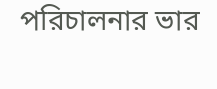পরিচালনার ভার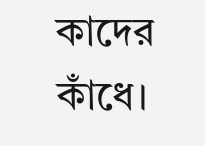কাদের কাঁধে।